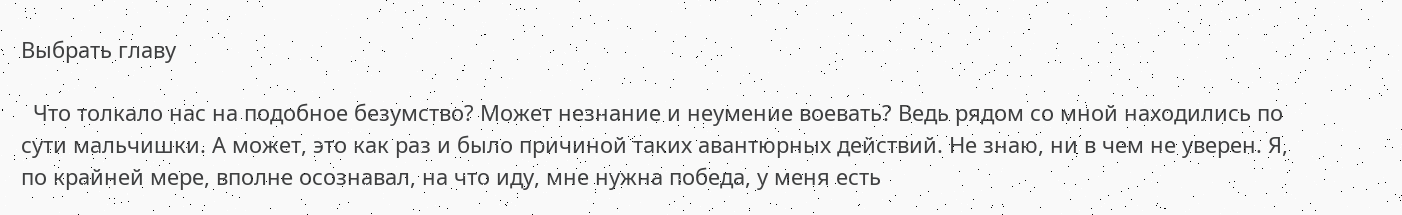Выбрать главу

  Что толкало нас на подобное безумство? Может незнание и неумение воевать? Ведь рядом со мной находились по сути мальчишки. А может, это как раз и было причиной таких авантюрных действий. Не знаю, ни в чем не уверен. Я, по крайней мере, вполне осознавал, на что иду, мне нужна победа, у меня есть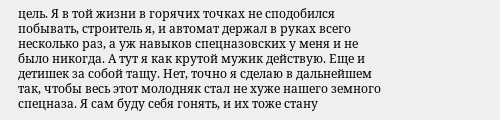цель. Я в той жизни в горячих точках не сподобился побывать, строитель я, и автомат держал в руках всего несколько раз, а уж навыков спецназовских у меня и не было никогда. А тут я как крутой мужик действую. Еще и детишек за собой тащу. Нет, точно я сделаю в дальнейшем так, чтобы весь этот молодняк стал не хуже нашего земного спецназа. Я сам буду себя гонять, и их тоже стану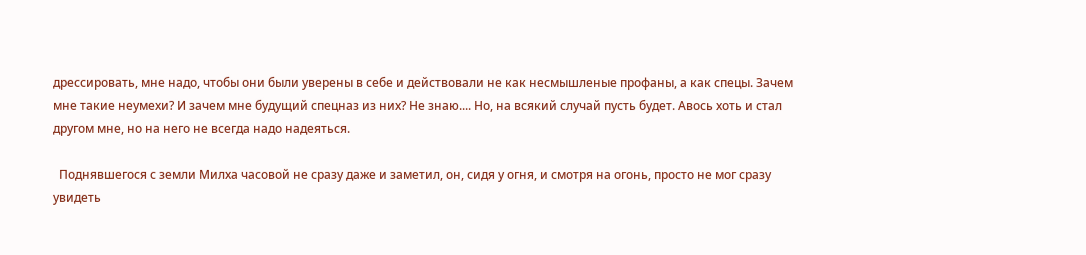дрессировать, мне надо, чтобы они были уверены в себе и действовали не как несмышленые профаны, а как спецы. Зачем мне такие неумехи? И зачем мне будущий спецназ из них? Не знаю.... Но, на всякий случай пусть будет. Авось хоть и стал другом мне, но на него не всегда надо надеяться.

  Поднявшегося с земли Милха часовой не сразу даже и заметил, он, сидя у огня, и смотря на огонь, просто не мог сразу увидеть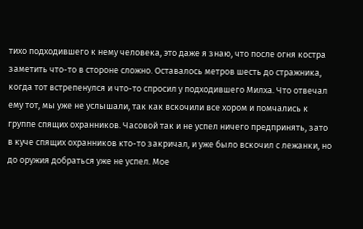тихо подходившего к нему человека, это даже я знаю, что после огня костра заметить что-то в стороне сложно. Оставалось метров шесть до стражника, когда тот встрепенулся и что-то спросил у подходившего Милха. Что отвечал ему тот, мы уже не услышали, так как вскочили все хором и помчались к группе спящих охранников. Часовой так и не успел ничего предпринять, зато в куче спящих охранников кто-то закричал, и уже было вскочил с лежанки, но до оружия добраться уже не успел. Мое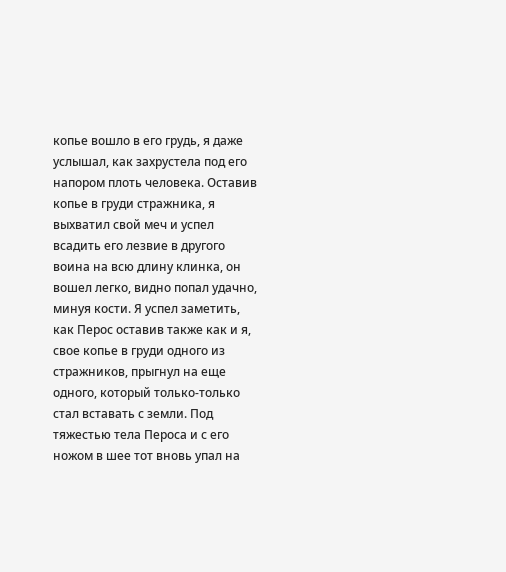копье вошло в его грудь, я даже услышал, как захрустела под его напором плоть человека. Оставив копье в груди стражника, я выхватил свой меч и успел всадить его лезвие в другого воина на всю длину клинка, он вошел легко, видно попал удачно, минуя кости. Я успел заметить, как Перос оставив также как и я, свое копье в груди одного из стражников, прыгнул на еще одного, который только-только стал вставать с земли. Под тяжестью тела Пероса и с его ножом в шее тот вновь упал на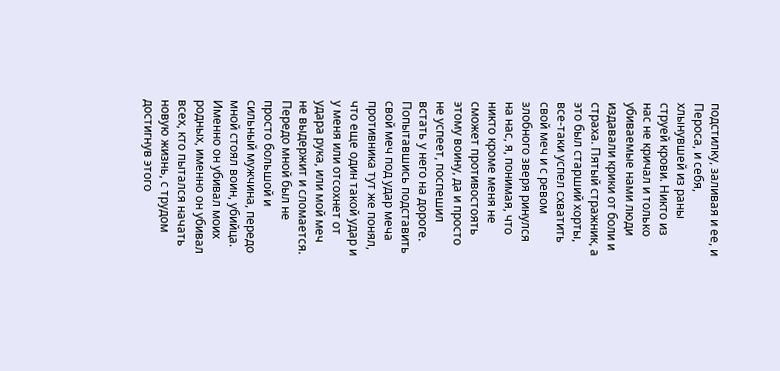подстилку, заливая и ее, и Пероса, и себя, хлынувшей из раны струей крови. Никто из нас не кричал и только убиваемые нами люди издавали крики от боли и страха. Пятый стражник, а это был старший хорты, все-таки успел схватить свой меч и с ревом злобного зверя ринулся на нас, я, понимая, что никто кроме меня не сможет противостоять этому воину, да и просто не успеет, поспешил встать у него на дороге. Попытавшись подставить свой меч под удар меча противника тут же понял, что еще один такой удар и у меня или отсохнет от удара рука, или мой меч не выдержит и сломается. Передо мной был не просто большой и сильный мужчина, передо мной стоял воин, убийца. Именно он убивал моих родных, именно он убивал всех, кто пытался начать новую жизнь, с трудом достигнув этого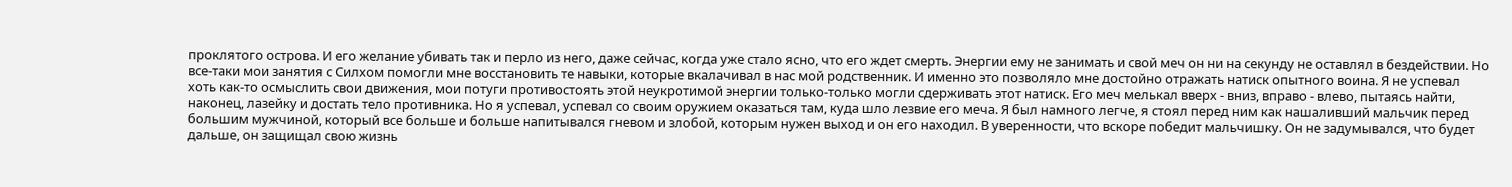проклятого острова. И его желание убивать так и перло из него, даже сейчас, когда уже стало ясно, что его ждет смерть. Энергии ему не занимать и свой меч он ни на секунду не оставлял в бездействии. Но все-таки мои занятия с Силхом помогли мне восстановить те навыки, которые вкалачивал в нас мой родственник. И именно это позволяло мне достойно отражать натиск опытного воина. Я не успевал хоть как-то осмыслить свои движения, мои потуги противостоять этой неукротимой энергии только-только могли сдерживать этот натиск. Его меч мелькал вверх - вниз, вправо - влево, пытаясь найти, наконец, лазейку и достать тело противника. Но я успевал, успевал со своим оружием оказаться там, куда шло лезвие его меча. Я был намного легче, я стоял перед ним как нашаливший мальчик перед большим мужчиной, который все больше и больше напитывался гневом и злобой, которым нужен выход и он его находил. В уверенности, что вскоре победит мальчишку. Он не задумывался, что будет дальше, он защищал свою жизнь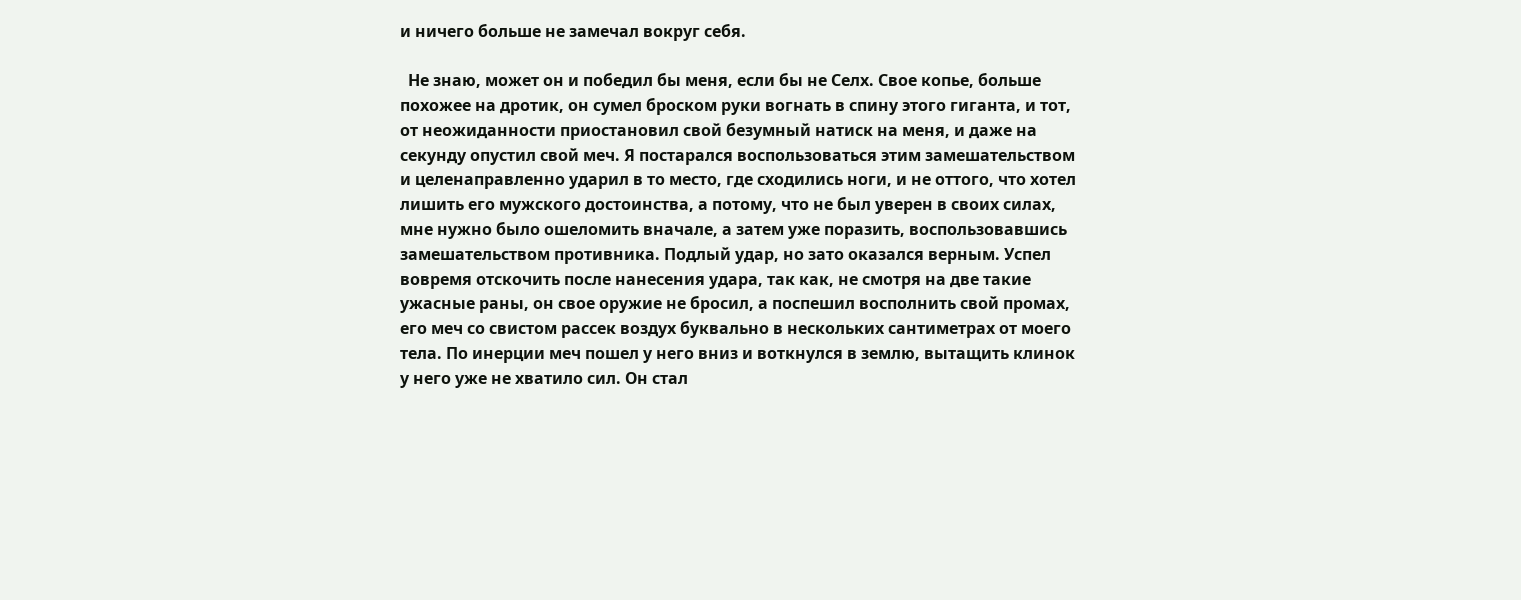и ничего больше не замечал вокруг себя.

  Не знаю, может он и победил бы меня, если бы не Селх. Свое копье, больше похожее на дротик, он сумел броском руки вогнать в спину этого гиганта, и тот, от неожиданности приостановил свой безумный натиск на меня, и даже на секунду опустил свой меч. Я постарался воспользоваться этим замешательством и целенаправленно ударил в то место, где сходились ноги, и не оттого, что хотел лишить его мужского достоинства, а потому, что не был уверен в своих силах, мне нужно было ошеломить вначале, а затем уже поразить, воспользовавшись замешательством противника. Подлый удар, но зато оказался верным. Успел вовремя отскочить после нанесения удара, так как, не смотря на две такие ужасные раны, он свое оружие не бросил, а поспешил восполнить свой промах, его меч со свистом рассек воздух буквально в нескольких сантиметрах от моего тела. По инерции меч пошел у него вниз и воткнулся в землю, вытащить клинок у него уже не хватило сил. Он стал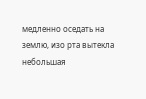медленно оседать на землю, изо рта вытекла небольшая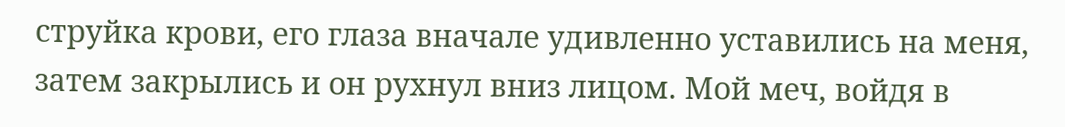струйка крови, его глаза вначале удивленно уставились на меня, затем закрылись и он рухнул вниз лицом. Мой меч, войдя в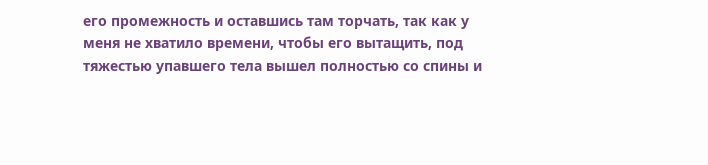его промежность и оставшись там торчать, так как у меня не хватило времени, чтобы его вытащить, под тяжестью упавшего тела вышел полностью со спины и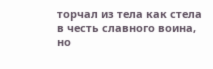торчал из тела как стела в честь славного воина, но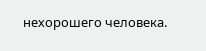нехорошего человека.